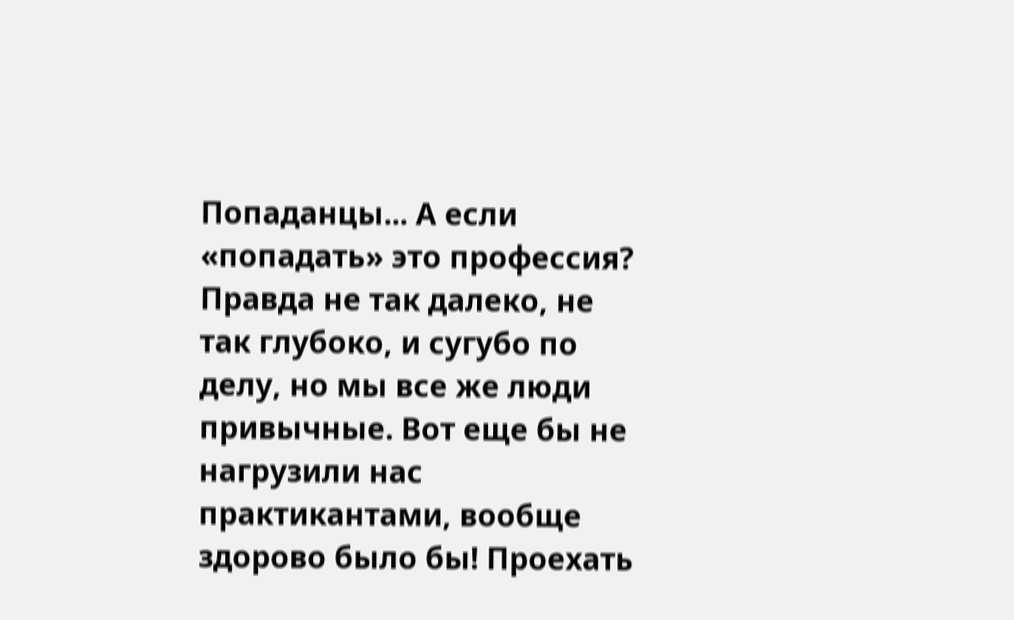Попаданцы... А если «попадать» это профессия? Правда не так далеко, не так глубоко, и сугубо по делу, но мы все же люди привычные. Вот еще бы не нагрузили нас практикантами, вообще здорово было бы! Проехать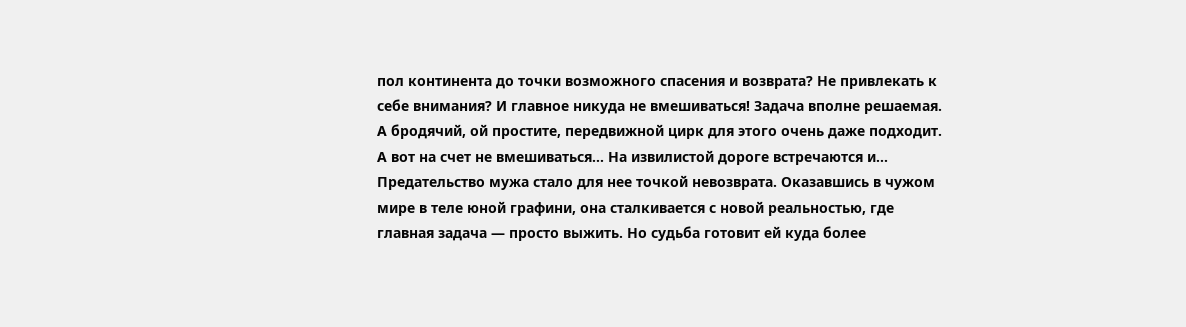пол континента до точки возможного спасения и возврата? Не привлекать к себе внимания? И главное никуда не вмешиваться! Задача вполне решаемая. А бродячий, ой простите, передвижной цирк для этого очень даже подходит. А вот на счет не вмешиваться... На извилистой дороге встречаются и...
Предательство мужа стало для нее точкой невозврата. Оказавшись в чужом мире в теле юной графини, она сталкивается с новой реальностью, где главная задача — просто выжить. Но судьба готовит ей куда более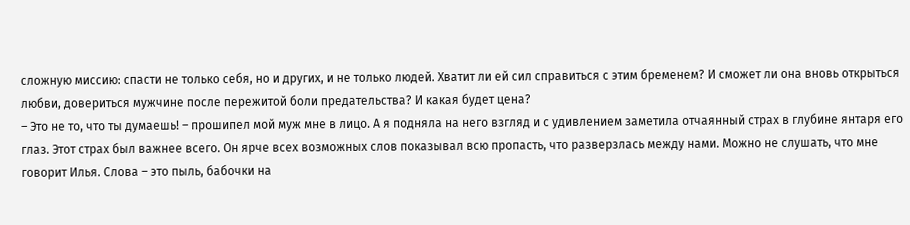сложную миссию: спасти не только себя, но и других, и не только людей. Хватит ли ей сил справиться с этим бременем? И сможет ли она вновь открыться любви, довериться мужчине после пережитой боли предательства? И какая будет цена?
– Это не то, что ты думаешь! – прошипел мой муж мне в лицо. А я подняла на него взгляд и с удивлением заметила отчаянный страх в глубине янтаря его глаз. Этот страх был важнее всего. Он ярче всех возможных слов показывал всю пропасть, что разверзлась между нами. Можно не слушать, что мне говорит Илья. Слова – это пыль, бабочки на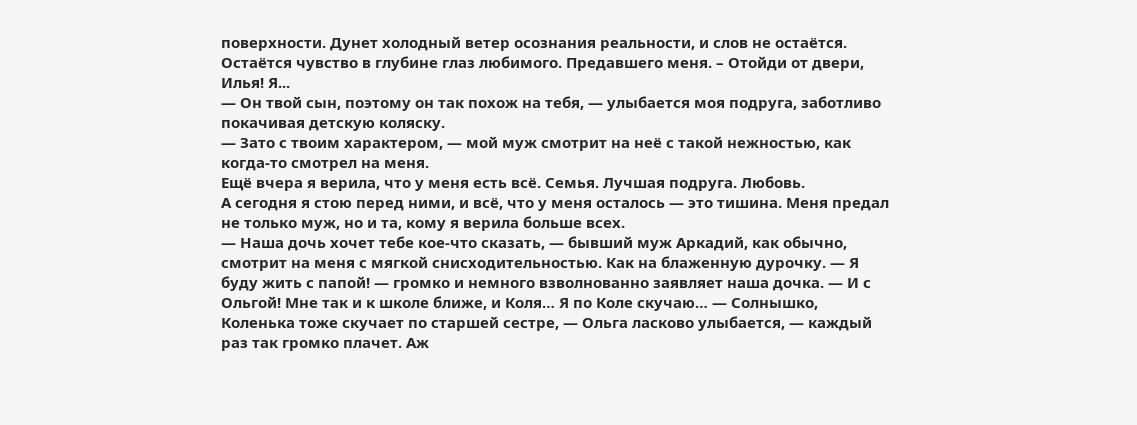поверхности. Дунет холодный ветер осознания реальности, и слов не остаётся. Остаётся чувство в глубине глаз любимого. Предавшего меня. – Отойди от двери, Илья! Я...
— Он твой сын, поэтому он так похож на тебя, — улыбается моя подруга, заботливо покачивая детскую коляску.
— Зато с твоим характером, — мой муж смотрит на неё с такой нежностью, как когда-то смотрел на меня.
Ещё вчера я верила, что у меня есть всё. Семья. Лучшая подруга. Любовь.
А сегодня я стою перед ними, и всё, что у меня осталось — это тишина. Меня предал не только муж, но и та, кому я верила больше всех.
— Наша дочь хочет тебе кое-что сказать, — бывший муж Аркадий, как обычно, смотрит на меня с мягкой снисходительностью. Как на блаженную дурочку. — Я буду жить с папой! — громко и немного взволнованно заявляет наша дочка. — И с Ольгой! Мне так и к школе ближе, и Коля… Я по Коле скучаю… — Солнышко, Коленька тоже скучает по старшей сестре, — Ольга ласково улыбается, — каждый раз так громко плачет. Аж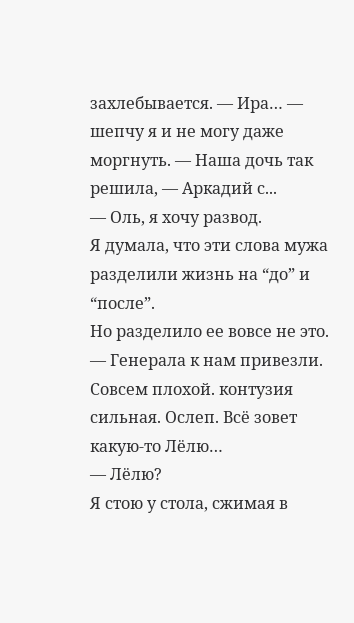захлебывается. — Ира… — шепчу я и не могу даже моргнуть. — Наша дочь так решила, — Аркадий с...
— Оль, я хочу развод.
Я думала, что эти слова мужа разделили жизнь на “до” и “после”.
Но разделило ее вовсе не это.
— Генерала к нам привезли. Совсем плохой. контузия сильная. Ослеп. Всё зовет какую-то Лёлю…
— Лёлю?
Я стою у стола, сжимая в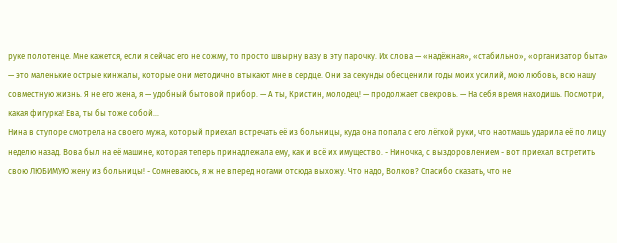руке полотенце. Мне кажется, если я сейчас его не сожму, то просто швырну вазу в эту парочку. Их слова — «надёжная», «стабильно», «организатор быта» — это маленькие острые кинжалы, которые они методично втыкают мне в сердце. Они за секунды обесценили годы моих усилий, мою любовь, всю нашу совместную жизнь. Я не его жена, я — удобный бытовой прибор. — А ты, Кристин, молодец! — продолжает свекровь. — На себя время находишь. Посмотри, какая фигурка! Ева, ты бы тоже собой...
Нина в ступоре смотрела на своего мужа, который приехал встречать её из больницы, куда она попала с его лёгкой руки, что наотмашь ударила её по лицу неделю назад. Вова был на её машине, которая теперь принадлежала ему, как и всё их имущество. - Ниночка, с выздоровлением - вот приехал встретить свою ЛЮБИМУЮ жену из больницы! - Сомневаюсь, я ж не вперед ногами отсюда выхожу. Что надо, Волков? Спасибо сказать, что не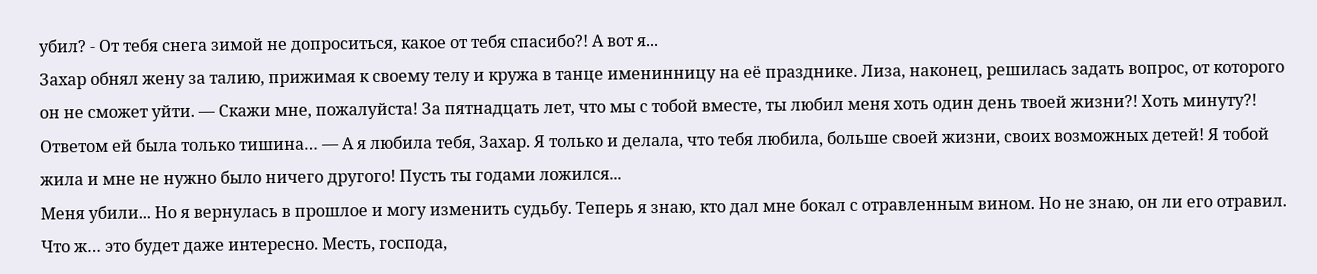убил? - От тебя снега зимой не допроситься, какое от тебя спасибо?! А вот я...
Захар обнял жену за талию, прижимая к своему телу и кружа в танце именинницу на её празднике. Лиза, наконец, решилась задать вопрос, от которого он не сможет уйти. — Скажи мне, пожалуйста! За пятнадцать лет, что мы с тобой вместе, ты любил меня хоть один день твоей жизни?! Хоть минуту?! Ответом ей была только тишина… — А я любила тебя, Захар. Я только и делала, что тебя любила, больше своей жизни, своих возможных детей! Я тобой жила и мне не нужно было ничего другого! Пусть ты годами ложился...
Меня убили... Но я вернулась в прошлое и могу изменить судьбу. Теперь я знаю, кто дал мне бокал с отравленным вином. Но не знаю, он ли его отравил. Что ж… это будет даже интересно. Месть, господа,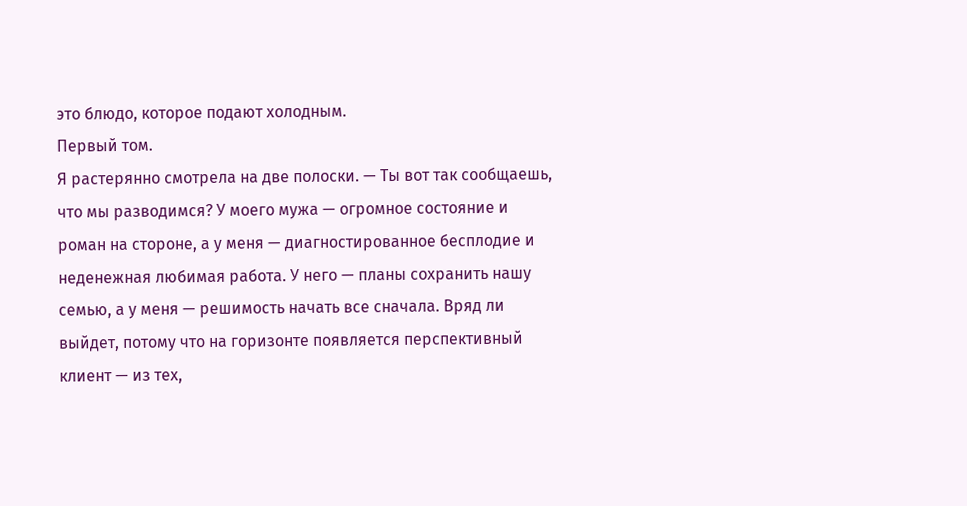это блюдо, которое подают холодным.
Первый том.
Я растерянно смотрела на две полоски. — Ты вот так сообщаешь, что мы разводимся? У моего мужа — огромное состояние и роман на стороне, а у меня — диагностированное бесплодие и неденежная любимая работа. У него — планы сохранить нашу семью, а у меня — решимость начать все сначала. Вряд ли выйдет, потому что на горизонте появляется перспективный клиент — из тех,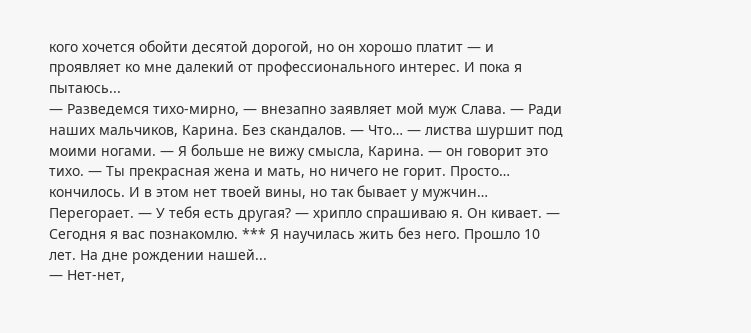кого хочется обойти десятой дорогой, но он хорошо платит — и проявляет ко мне далекий от профессионального интерес. И пока я пытаюсь...
— Разведемся тихо-мирно, — внезапно заявляет мой муж Слава. — Ради наших мальчиков, Карина. Без скандалов. — Что… — листва шуршит под моими ногами. — Я больше не вижу смысла, Карина. — он говорит это тихо. — Ты прекрасная жена и мать, но ничего не горит. Просто… кончилось. И в этом нет твоей вины, но так бывает у мужчин… Перегорает. — У тебя есть другая? — хрипло спрашиваю я. Он кивает. — Сегодня я вас познакомлю. *** Я научилась жить без него. Прошло 10 лет. На дне рождении нашей...
— Нет-нет,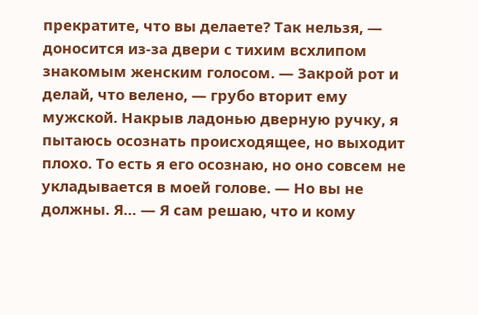прекратите, что вы делаете? Так нельзя, — доносится из-за двери с тихим всхлипом знакомым женским голосом. — Закрой рот и делай, что велено, — грубо вторит ему мужской. Накрыв ладонью дверную ручку, я пытаюсь осознать происходящее, но выходит плохо. То есть я его осознаю, но оно совсем не укладывается в моей голове. — Но вы не должны. Я… — Я сам решаю, что и кому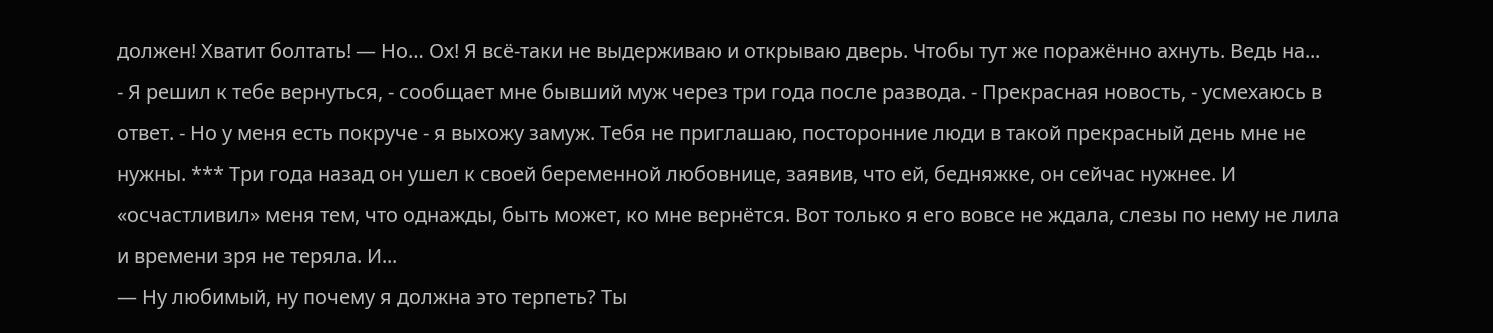должен! Хватит болтать! — Но… Ох! Я всё-таки не выдерживаю и открываю дверь. Чтобы тут же поражённо ахнуть. Ведь на...
- Я решил к тебе вернуться, - сообщает мне бывший муж через три года после развода. - Прекрасная новость, - усмехаюсь в ответ. - Но у меня есть покруче - я выхожу замуж. Тебя не приглашаю, посторонние люди в такой прекрасный день мне не нужны. *** Три года назад он ушел к своей беременной любовнице, заявив, что ей, бедняжке, он сейчас нужнее. И «осчастливил» меня тем, что однажды, быть может, ко мне вернётся. Вот только я его вовсе не ждала, слезы по нему не лила и времени зря не теряла. И...
— Ну любимый, ну почему я должна это терпеть? Ты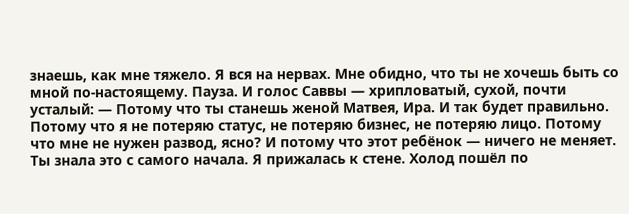знаешь, как мне тяжело. Я вся на нервах. Мне обидно, что ты не хочешь быть со мной по-настоящему. Пауза. И голос Саввы — хрипловатый, сухой, почти усталый: — Потому что ты станешь женой Матвея, Ира. И так будет правильно. Потому что я не потеряю статус, не потеряю бизнес, не потеряю лицо. Потому что мне не нужен развод, ясно? И потому что этот ребёнок — ничего не меняет. Ты знала это с самого начала. Я прижалась к стене. Холод пошёл по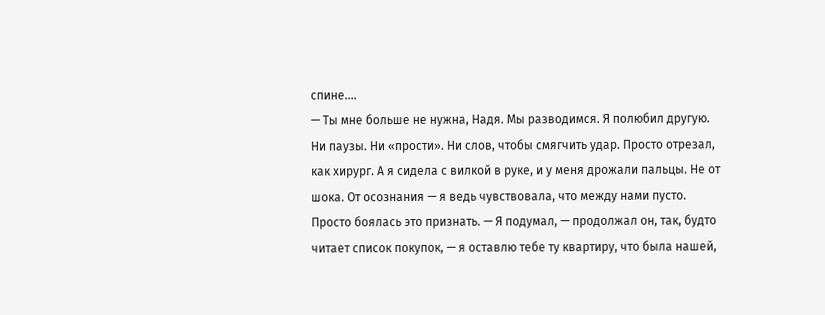спине....
— Ты мне больше не нужна, Надя. Мы разводимся. Я полюбил другую. Ни паузы. Ни «прости». Ни слов, чтобы смягчить удар. Просто отрезал, как хирург. А я сидела с вилкой в руке, и у меня дрожали пальцы. Не от шока. От осознания — я ведь чувствовала, что между нами пусто. Просто боялась это признать. — Я подумал, — продолжал он, так, будто читает список покупок, — я оставлю тебе ту квартиру, что была нашей,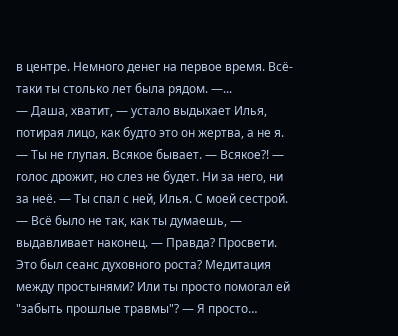в центре. Немного денег на первое время. Всё-таки ты столько лет была рядом. —...
— Даша, хватит, — устало выдыхает Илья, потирая лицо, как будто это он жертва, а не я. — Ты не глупая. Всякое бывает. — Всякое?! — голос дрожит, но слез не будет. Ни за него, ни за неё. — Ты спал с ней, Илья. С моей сестрой. — Всё было не так, как ты думаешь, — выдавливает наконец. — Правда? Просвети. Это был сеанс духовного роста? Медитация между простынями? Или ты просто помогал ей "забыть прошлые травмы"? — Я просто…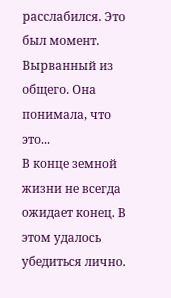расслабился. Это был момент. Вырванный из общего. Она понимала, что это...
В конце земной жизни не всегда ожидает конец. В этом удалось убедиться лично.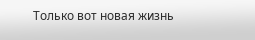Только вот новая жизнь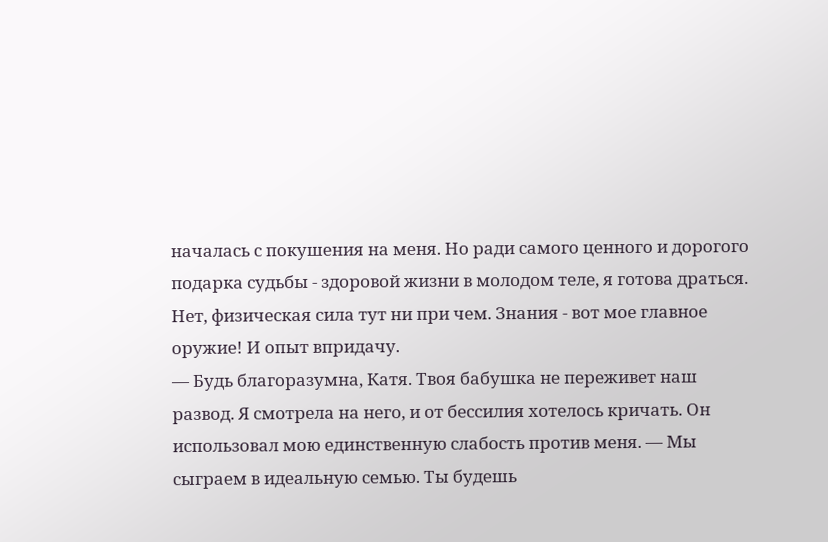началась с покушения на меня. Но ради самого ценного и дорогого подарка судьбы - здоровой жизни в молодом теле, я готова драться. Нет, физическая сила тут ни при чем. Знания - вот мое главное оружие! И опыт впридачу.
— Будь благоразумна, Катя. Твоя бабушка не переживет наш развод. Я смотрела на него, и от бессилия хотелось кричать. Он использовал мою единственную слабость против меня. — Мы сыграем в идеальную семью. Ты будешь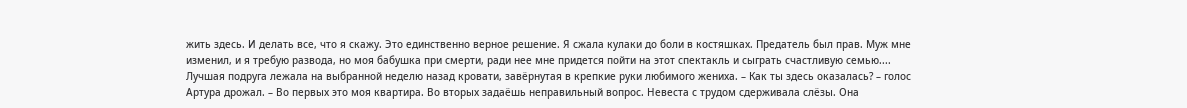жить здесь. И делать все, что я скажу. Это единственно верное решение. Я сжала кулаки до боли в костяшках. Предатель был прав. Муж мне изменил, и я требую развода, но моя бабушка при смерти, ради нее мне придется пойти на этот спектакль и сыграть счастливую семью....
Лучшая подруга лежала на выбранной неделю назад кровати, завёрнутая в крепкие руки любимого жениха. – Как ты здесь оказалась? – голос Артура дрожал. – Во первых это моя квартира. Во вторых задаёшь неправильный вопрос. Невеста с трудом сдерживала слёзы. Она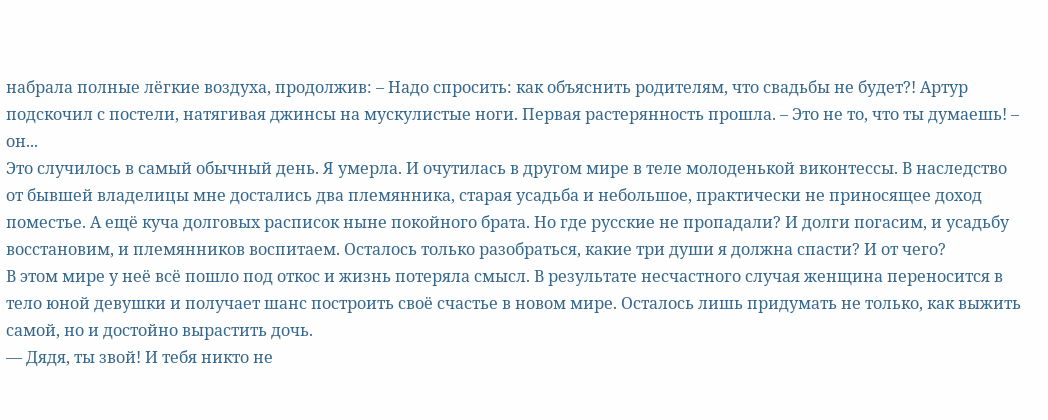набрала полные лёгкие воздуха, продолжив: – Надо спросить: как объяснить родителям, что свадьбы не будет?! Артур подскочил с постели, натягивая джинсы на мускулистые ноги. Первая растерянность прошла. – Это не то, что ты думаешь! – он...
Это случилось в самый обычный день. Я умерла. И очутилась в другом мире в теле молоденькой виконтессы. В наследство от бывшей владелицы мне достались два племянника, старая усадьба и небольшое, практически не приносящее доход поместье. А ещё куча долговых расписок ныне покойного брата. Но где русские не пропадали? И долги погасим, и усадьбу восстановим, и племянников воспитаем. Осталось только разобраться, какие три души я должна спасти? И от чего?
В этом мире у неё всё пошло под откос и жизнь потеряла смысл. В результате несчастного случая женщина переносится в тело юной девушки и получает шанс построить своё счастье в новом мире. Осталось лишь придумать не только, как выжить самой, но и достойно вырастить дочь.
— Дядя, ты звой! И тебя никто не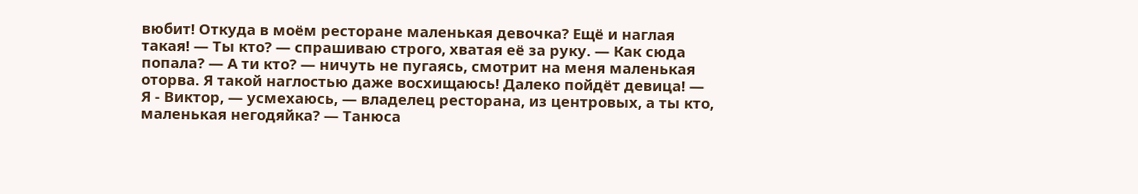вюбит! Откуда в моём ресторане маленькая девочка? Ещё и наглая такая! — Ты кто? — спрашиваю строго, хватая её за руку. — Как сюда попала? — А ти кто? — ничуть не пугаясь, смотрит на меня маленькая оторва. Я такой наглостью даже восхищаюсь! Далеко пойдёт девица! — Я - Виктор, — усмехаюсь, — владелец ресторана, из центровых, а ты кто, маленькая негодяйка? — Танюса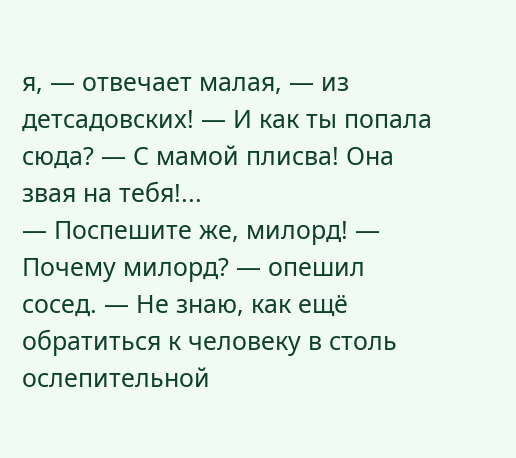я, — отвечает малая, — из детсадовских! — И как ты попала сюда? — С мамой плисва! Она звая на тебя!...
— Поспешите же, милорд! — Почему милорд? — опешил сосед. — Не знаю, как ещё обратиться к человеку в столь ослепительной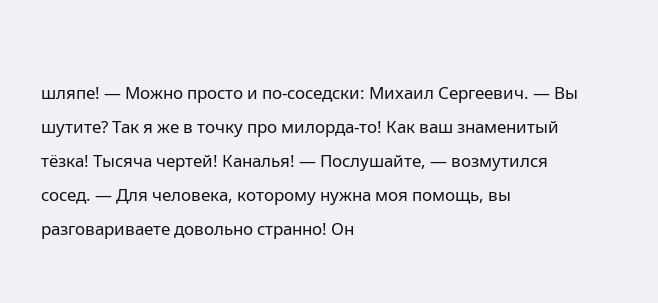шляпе! — Можно просто и по-соседски: Михаил Сергеевич. — Вы шутите? Так я же в точку про милорда-то! Как ваш знаменитый тёзка! Тысяча чертей! Каналья! — Послушайте, — возмутился сосед. — Для человека, которому нужна моя помощь, вы разговариваете довольно странно! Он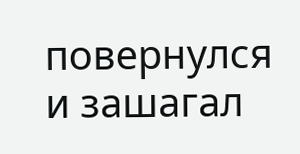повернулся и зашагал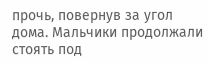прочь, повернув за угол дома. Мальчики продолжали стоять под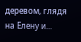деревом, глядя на Елену и...